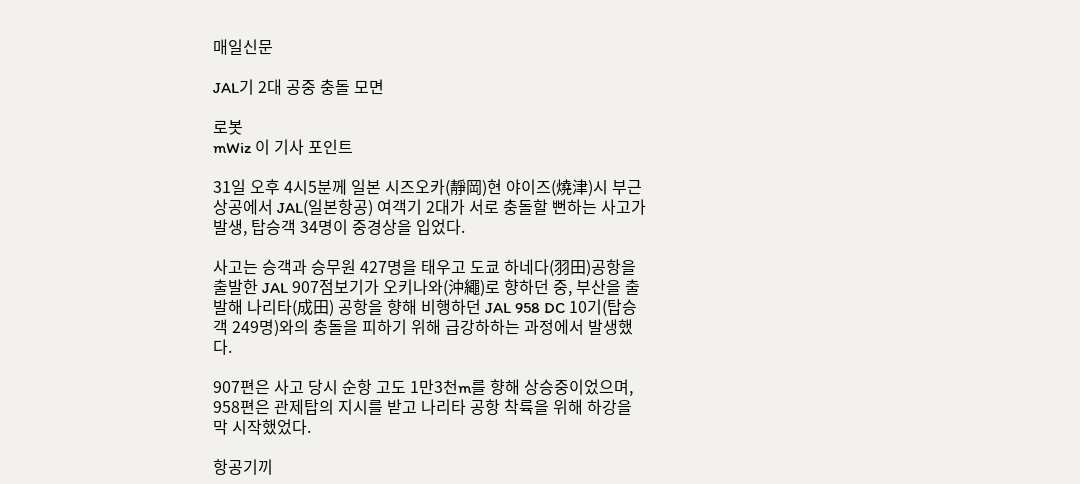매일신문

JAL기 2대 공중 충돌 모면

로봇
mWiz 이 기사 포인트

31일 오후 4시5분께 일본 시즈오카(靜岡)현 야이즈(燒津)시 부근 상공에서 JAL(일본항공) 여객기 2대가 서로 충돌할 뻔하는 사고가 발생, 탑승객 34명이 중경상을 입었다.

사고는 승객과 승무원 427명을 태우고 도쿄 하네다(羽田)공항을 출발한 JAL 907점보기가 오키나와(沖繩)로 향하던 중, 부산을 출발해 나리타(成田) 공항을 향해 비행하던 JAL 958 DC 10기(탑승객 249명)와의 충돌을 피하기 위해 급강하하는 과정에서 발생했다.

907편은 사고 당시 순항 고도 1만3천m를 향해 상승중이었으며, 958편은 관제탑의 지시를 받고 나리타 공항 착륙을 위해 하강을 막 시작했었다.

항공기끼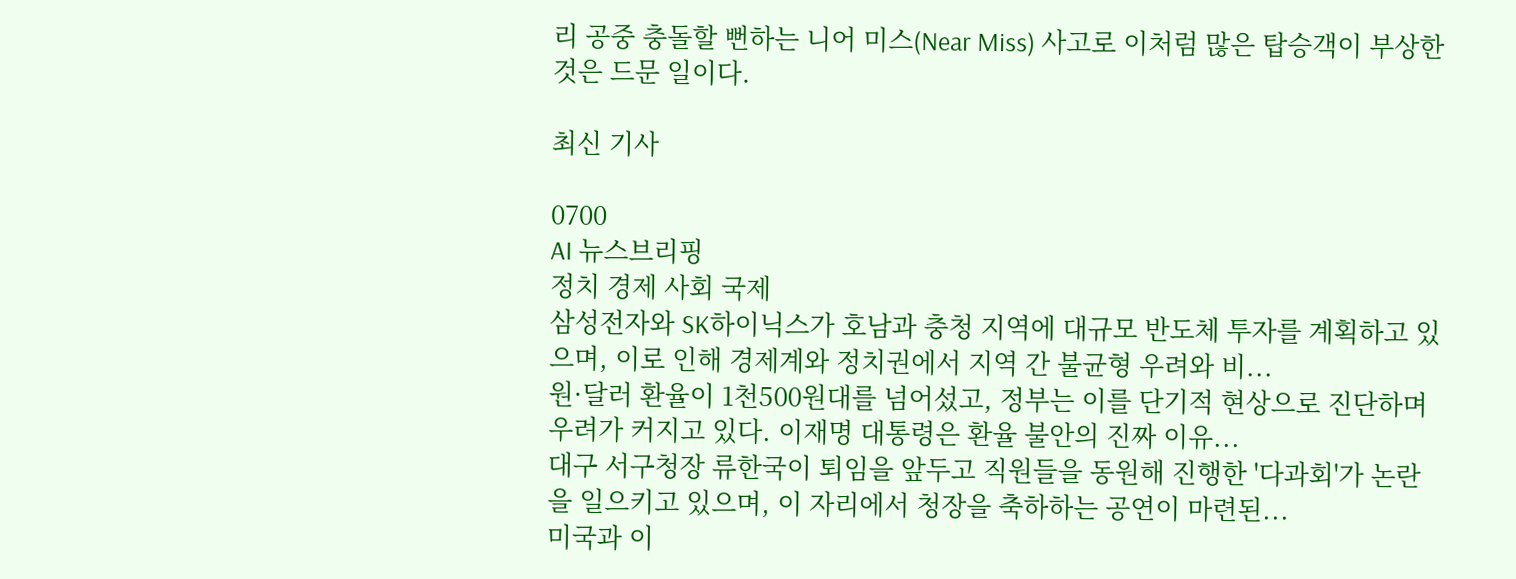리 공중 충돌할 뻔하는 니어 미스(Near Miss) 사고로 이처럼 많은 탑승객이 부상한 것은 드문 일이다.

최신 기사

0700
AI 뉴스브리핑
정치 경제 사회 국제
삼성전자와 SK하이닉스가 호남과 충청 지역에 대규모 반도체 투자를 계획하고 있으며, 이로 인해 경제계와 정치권에서 지역 간 불균형 우려와 비...
원·달러 환율이 1천500원대를 넘어섰고, 정부는 이를 단기적 현상으로 진단하며 우려가 커지고 있다. 이재명 대통령은 환율 불안의 진짜 이유...
대구 서구청장 류한국이 퇴임을 앞두고 직원들을 동원해 진행한 '다과회'가 논란을 일으키고 있으며, 이 자리에서 청장을 축하하는 공연이 마련된...
미국과 이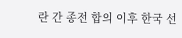란 간 종전 합의 이후 한국 선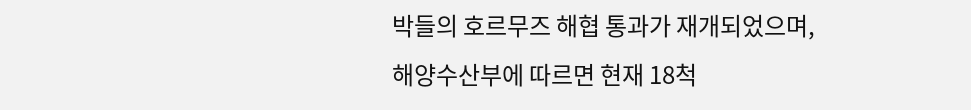박들의 호르무즈 해협 통과가 재개되었으며, 해양수산부에 따르면 현재 18척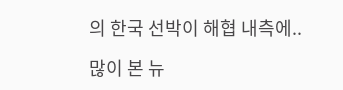의 한국 선박이 해협 내측에..

많이 본 뉴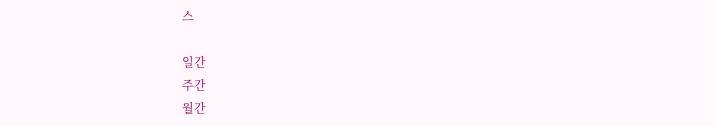스

일간
주간
월간